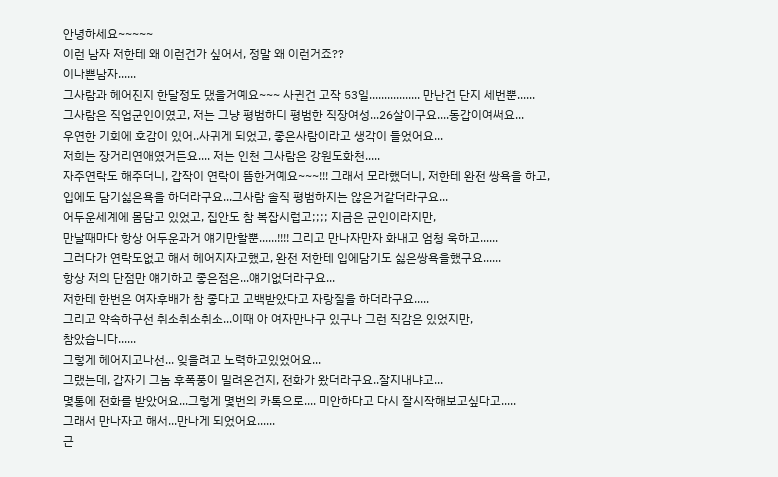안녕하세요~~~~~
이런 남자 저한테 왜 이런건가 싶어서, 정말 왜 이런거죠??
이나쁜남자......
그사람과 헤어진지 한달정도 댔을거예요~~~ 사귄건 고작 53일................. 만난건 단지 세번뿐......
그사람은 직업군인이였고, 저는 그냥 평범하디 평범한 직장여성...26살이구요....동갑이여써요...
우연한 기회에 호감이 있어..사귀게 되었고, 좋은사람이라고 생각이 들었어요...
저희는 장거리연애였거든요.... 저는 인천 그사람은 강원도화천.....
자주연락도 해주더니, 갑작이 연락이 뜸한거예요~~~!!! 그래서 모라했더니, 저한테 완전 쌍욕을 하고,
입에도 담기싫은욕을 하더라구요...그사람 솔직 평범하지는 않은거같더라구요...
어두운세계에 몸담고 있었고, 집안도 참 복잡시럽고;;;; 지금은 군인이라지만,
만날때마다 항상 어두운과거 얘기만할뿐......!!!! 그리고 만나자만자 화내고 엄청 욱하고......
그러다가 연락도없고 해서 헤어지자고했고, 완전 저한테 입에담기도 싫은쌍욕을했구요......
항상 저의 단점만 얘기하고 좋은점은...얘기없더라구요...
저한테 한번은 여자후배가 참 좋다고 고백받았다고 자랑질을 하더라구요.....
그리고 약속하구선 취소취소취소...이때 아 여자만나구 있구나 그런 직감은 있었지만,
참았습니다......
그렇게 헤어지고나선... 잊을려고 노력하고있었어요...
그랬는데, 갑자기 그놈 후폭풍이 밀려온건지, 전화가 왔더라구요..잘지내냐고...
몇통에 전화를 받았어요...그렇게 몇번의 카톡으로.... 미안하다고 다시 잘시작해보고싶다고.....
그래서 만나자고 해서...만나게 되었어요......
근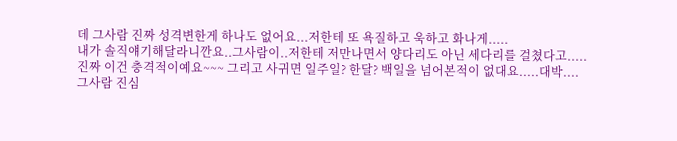데 그사람 진짜 성격변한게 하나도 없어요...저한테 또 욕질하고 욱하고 화나게.....
내가 솔직얘기해달라니깐요..그사람이..저한테 저만나면서 양다리도 아닌 세다리를 걸쳤다고.....
진짜 이건 충격적이예요~~~ 그리고 사귀면 일주일? 한달? 백일을 넘어본적이 없대요.....대박....
그사람 진심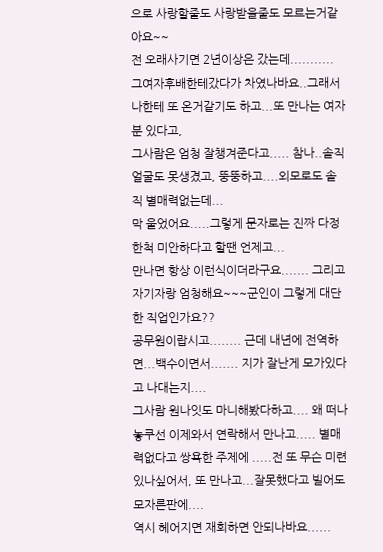으로 사랑할줄도 사랑받을줄도 모르는거같아요~~
전 오래사기면 2년이상은 갔는데...........
그여자후배한테갔다가 차였나바요..그래서 나한테 또 온거같기도 하고...또 만나는 여자분 있다고,
그사람은 엄청 잘챙겨준다고..... 참나..솔직 얼굴도 못생겼고, 뚱뚱하고....외모로도 솔직 별매력없는데...
막 울었어요.....그렇게 문자로는 진짜 다정한척 미안하다고 할땐 언제고...
만나면 항상 이런식이더라구요....... 그리고 자기자랑 엄청해요~~~군인이 그렇게 대단한 직업인가요??
공무원이랍시고........ 근데 내년에 전역하면...백수이면서....... 지가 잘난게 모가있다고 나대는지....
그사람 원나잇도 마니해봤다하고.... 왜 떠나놓쿠선 이제와서 연락해서 만나고..... 별매력없다고 쌍욕한 주제에 .....전 또 무슨 미련있나싶어서, 또 만나고...잘못했다고 빌어도 모자른판에....
역시 헤어지면 재회하면 안되나바요......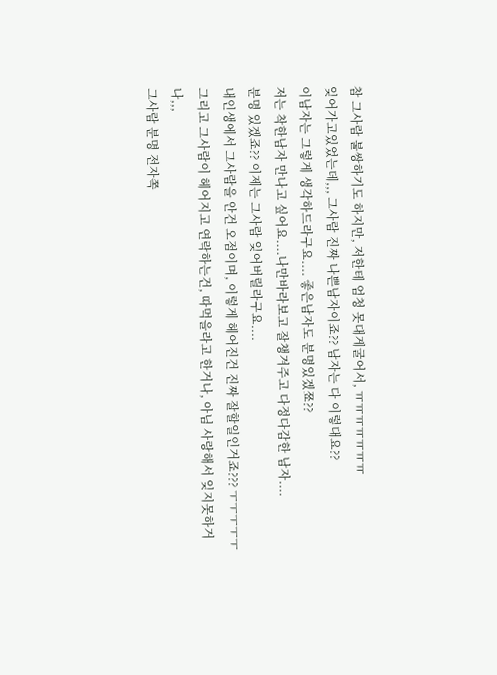참 그사람 불쌍하기도 하지만, 저한테 엄청 못대게굴어서, ㅠㅠㅠㅠㅠㅠㅠ
잊어가고있었는데,,, 그사람 진짜 나쁜남자이죠?? 남자는 다 이렇대요??
이남자는 그렇게 생각하드라구요.... 좋은남자도 분명있겠쬬??
저는 착한남자 만나고 싶어요....나만바라보고 잘챙겨주고 다정다감한 남자....
분명 있겠죠?? 이제는 그사람 잊어버릴라구요....
내인생에서 그사람을 안건 오점이며, 이렇게 헤어진건 진짜 잘할일인거죠??? ㅜㅜㅜㅜㅜ
그리고 그사람이 헤어지고 연락하는건, 따먹을라고 한거나, 아님 사랑해서 잊지못하거나,,,
그사람 분명 전자쪽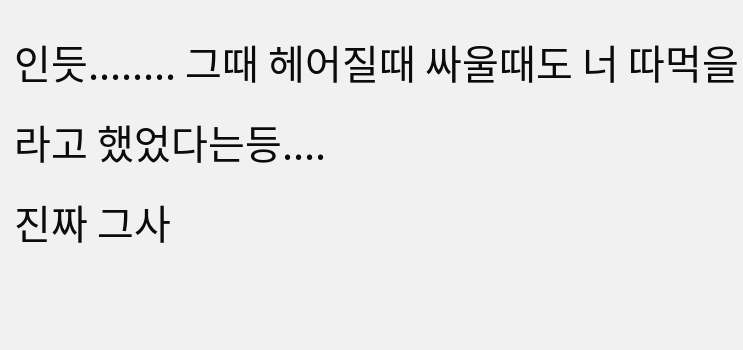인듯........ 그때 헤어질때 싸울때도 너 따먹을라고 했었다는등....
진짜 그사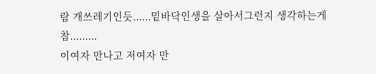람 개쓰레기인듯......밑바닥인생을 살아서그런지 생각하는게 참.........
이여자 만나고 저여자 만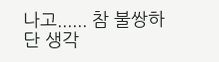나고...... 참 불쌍하단 생각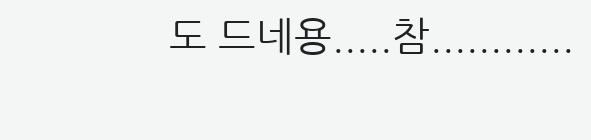도 드네용.....참............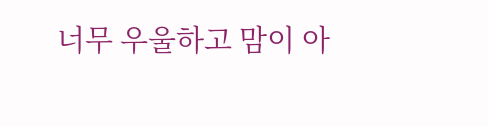너무 우울하고 맘이 아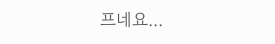프네요...